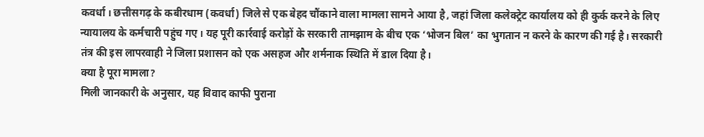कवर्धा। छत्तीसगढ़ के कबीरधाम (कवर्धा) जिले से एक बेहद चौंकाने वाला मामला सामने आया है, जहां जिला कलेक्ट्रेट कार्यालय को ही कुर्क करने के लिए न्यायालय के कर्मचारी पहुंच गए। यह पूरी कार्रवाई करोड़ों के सरकारी तामझाम के बीच एक ‘भोजन बिल’ का भुगतान न करने के कारण की गई है। सरकारी तंत्र की इस लापरवाही ने जिला प्रशासन को एक असहज और शर्मनाक स्थिति में डाल दिया है।
क्या है पूरा मामला?
मिली जानकारी के अनुसार, यह विवाद काफी पुराना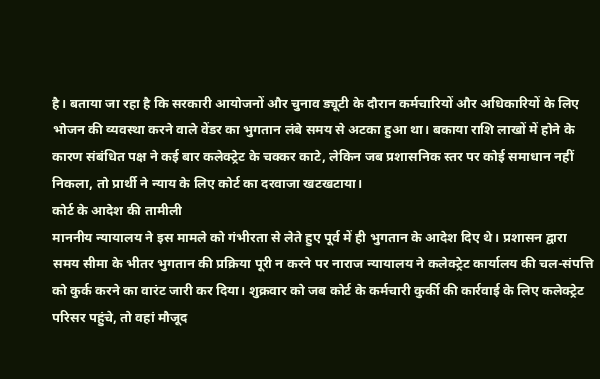है। बताया जा रहा है कि सरकारी आयोजनों और चुनाव ड्यूटी के दौरान कर्मचारियों और अधिकारियों के लिए भोजन की व्यवस्था करने वाले वेंडर का भुगतान लंबे समय से अटका हुआ था। बकाया राशि लाखों में होने के कारण संबंधित पक्ष ने कई बार कलेक्ट्रेट के चक्कर काटे, लेकिन जब प्रशासनिक स्तर पर कोई समाधान नहीं निकला, तो प्रार्थी ने न्याय के लिए कोर्ट का दरवाजा खटखटाया।
कोर्ट के आदेश की तामीली
माननीय न्यायालय ने इस मामले को गंभीरता से लेते हुए पूर्व में ही भुगतान के आदेश दिए थे। प्रशासन द्वारा समय सीमा के भीतर भुगतान की प्रक्रिया पूरी न करने पर नाराज न्यायालय ने कलेक्ट्रेट कार्यालय की चल-संपत्ति को कुर्क करने का वारंट जारी कर दिया। शुक्रवार को जब कोर्ट के कर्मचारी कुर्की की कार्रवाई के लिए कलेक्ट्रेट परिसर पहुंचे, तो वहां मौजूद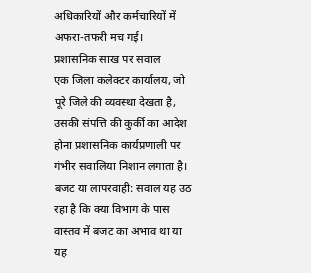अधिकारियों और कर्मचारियों में अफरा-तफरी मच गई।
प्रशासनिक साख पर सवाल
एक जिला कलेक्टर कार्यालय, जो पूरे जिले की व्यवस्था देखता है, उसकी संपत्ति की कुर्की का आदेश होना प्रशासनिक कार्यप्रणाली पर गंभीर सवालिया निशान लगाता है।
बजट या लापरवाही: सवाल यह उठ रहा है कि क्या विभाग के पास वास्तव में बजट का अभाव था या यह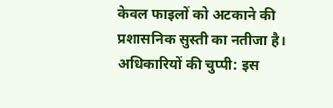केवल फाइलों को अटकाने की प्रशासनिक सुस्ती का नतीजा है।
अधिकारियों की चुप्पी: इस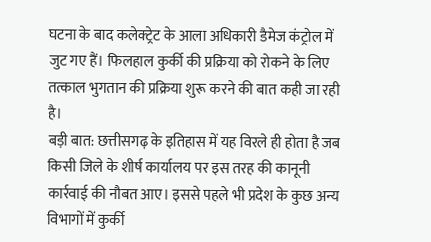घटना के बाद कलेक्ट्रेट के आला अधिकारी डैमेज कंट्रोल में जुट गए हैं। फिलहाल कुर्की की प्रक्रिया को रोकने के लिए तत्काल भुगतान की प्रक्रिया शुरू करने की बात कही जा रही है।
बड़ी बात: छत्तीसगढ़ के इतिहास में यह विरले ही होता है जब किसी जिले के शीर्ष कार्यालय पर इस तरह की कानूनी कार्रवाई की नौबत आए। इससे पहले भी प्रदेश के कुछ अन्य विभागों में कुर्की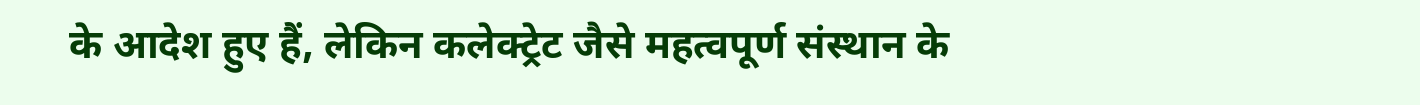के आदेश हुए हैं, लेकिन कलेक्ट्रेट जैसे महत्वपूर्ण संस्थान के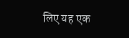लिए यह एक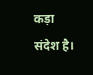कड़ा संदेश है।